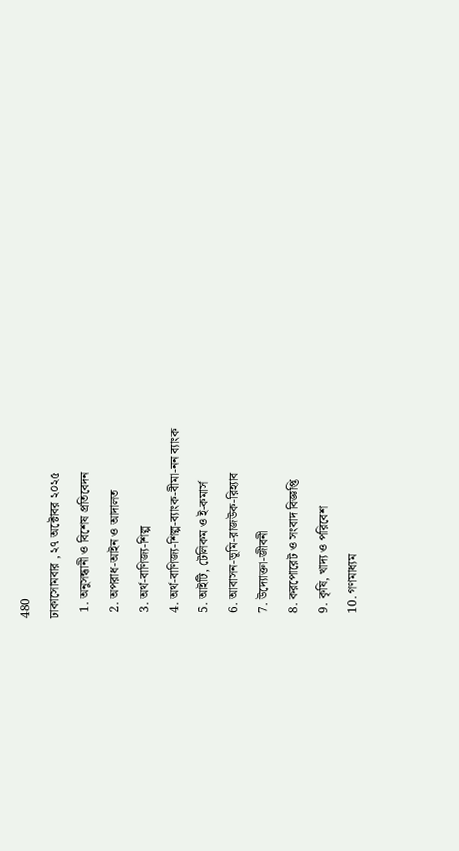480
ঢাকাসোমবার , ২৭ অক্টোবর ২০২৫
  1. অনুসন্ধানী ও বিশেষ প্রতিবেদন
  2. অপরাধ-আইন ও আদালত
  3. অর্থ-বাণিজ্য-শিল্প
  4. অর্থ-বাণিজ্য-শিল্প-ব্যাংক-বীমা-নন ব্যাংক
  5. আইটি, টেলিকম ও ই-কমার্স
  6. আবাসন-ভূমি-রাজউক-রিহ্যাব
  7. উদ্যোক্তা-জীবনী
  8. করপোরেট ও সংবাদ বিজ্ঞপ্তি
  9. কৃষি, খাদ্য ও পরিবেশ
  10. গণমাধ্যম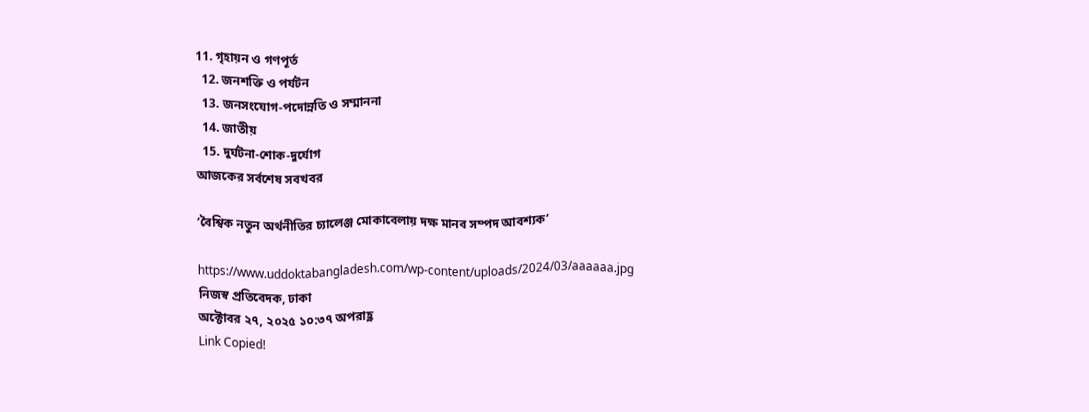11. গৃহায়ন ও গণপূর্ত
  12. জনশক্তি ও পর্যটন
  13. জনসংযোগ-পদোন্নতি ও সম্মাননা
  14. জাতীয়
  15. দুর্ঘটনা-শোক-দুর্যোগ
আজকের সর্বশেষ সবখবর

‘বৈশ্বিক নতুন অর্থনীতির চ্যালেঞ্জ মোকাবেলায় দক্ষ মানব সম্পদ আবশ্যক’

https://www.uddoktabangladesh.com/wp-content/uploads/2024/03/aaaaaa.jpg
নিজস্ব প্রতিবেদক, ঢাকা
অক্টোবর ২৭, ২০২৫ ১০:৩৭ অপরাহ্ণ
Link Copied!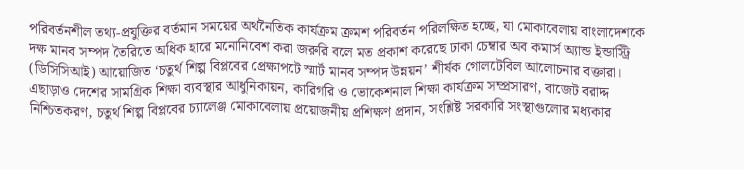পরিবর্তনশীল তথ্য-প্রযুক্তির বর্তমান সময়ের অর্থনৈতিক কার্যক্রম ক্রমশ পরিবর্তন পরিলক্ষিত হচ্ছে, যা মোকাবেলায় বাংলাদেশকে দক্ষ মানব সম্পদ তৈরিতে অধিক হারে মনোনিবেশ করা জরুরি বলে মত প্রকাশ করেছে ঢাকা চেম্বার অব কমার্স অ্যান্ড ইন্ডাস্ট্রি (ডিসিসিআই) আয়োজিত ‘চতুর্থ শিল্প বিপ্লবের প্রেক্ষাপটে স্মার্ট মানব সম্পদ উন্নয়ন’ শীর্ষক গোলটেবিল আলোচনার বক্তারা। এছাড়াও দেশের সামগ্রিক শিক্ষা ব্যবস্থার আধুনিকায়ন, কারিগরি ও ভোকেশনাল শিক্ষা কার্যক্রম সম্প্রসারণ, বাজেট বরাদ্দ নিশ্চিতকরণ, চতুর্থ শিল্প বিপ্লবের চ্যালেঞ্জ মোকাবেলায় প্রয়োজনীয় প্রশিক্ষণ প্রদান, সংশ্লিষ্ট সরকারি সংস্থাগুলোর মধ্যকার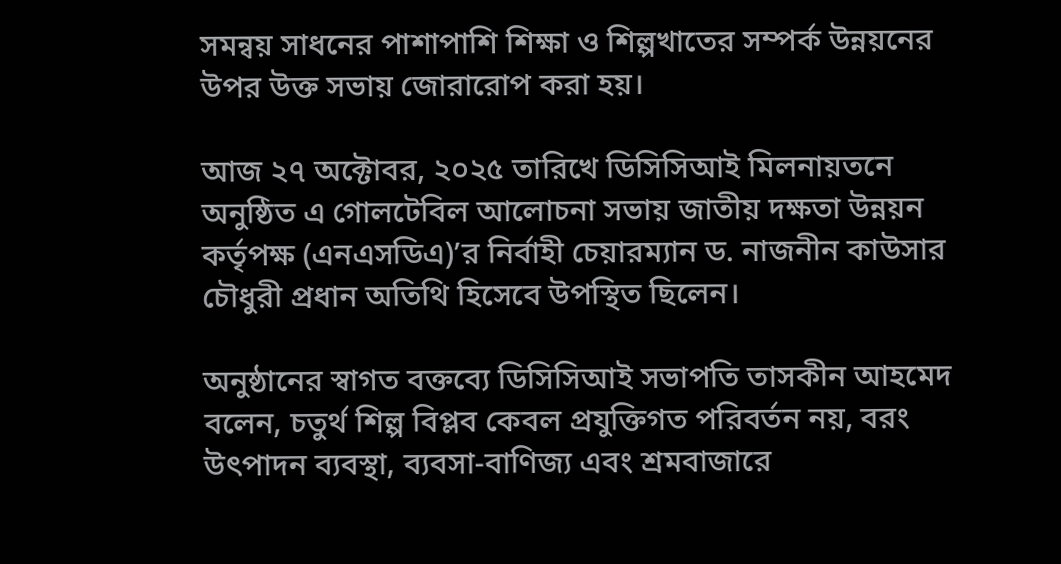সমন্বয় সাধনের পাশাপাশি শিক্ষা ও শিল্পখাতের সম্পর্ক উন্নয়নের উপর উক্ত সভায় জোরারোপ করা হয়।

আজ ২৭ অক্টোবর, ২০২৫ তারিখে ডিসিসিআই মিলনায়তনে অনুষ্ঠিত এ গোলটেবিল আলোচনা সভায় জাতীয় দক্ষতা উন্নয়ন কর্তৃপক্ষ (এনএসডিএ)’র নির্বাহী চেয়ারম্যান ড. নাজনীন কাউসার চৌধুরী প্রধান অতিথি হিসেবে উপস্থিত ছিলেন।

অনুষ্ঠানের স্বাগত বক্তব্যে ডিসিসিআই সভাপতি তাসকীন আহমেদ বলেন, চতুর্থ শিল্প বিপ্লব কেবল প্রযুক্তিগত পরিবর্তন নয়, বরং উৎপাদন ব্যবস্থা, ব্যবসা-বাণিজ্য এবং শ্রমবাজারে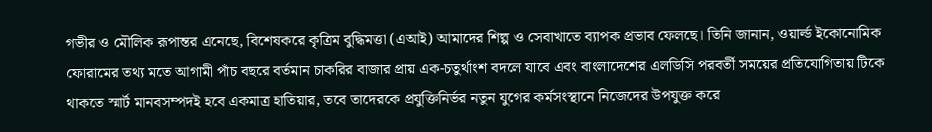গভীর ও মৌলিক রূপান্তর এনেছে, বিশেষকরে কৃত্রিম বুদ্ধিমত্তা (এআই) আমাদের শিল্প ও সেবাখাতে ব্যাপক প্রভাব ফেলছে। তিনি জানান, ওয়ার্ল্ড ইকোনোমিক ফোরামের তথ্য মতে আগামী পাঁচ বছরে বর্তমান চাকরির বাজার প্রায় এক-চতুর্থাংশ বদলে যাবে এবং বাংলাদেশের এলডিসি পরবর্তী সময়ের প্রতিযোগিতায় টিকে থাকতে স্মার্ট মানবসম্পদই হবে একমাত্র হাতিয়ার, তবে তাদেরকে প্রযুক্তিনির্ভর নতুন যুগের কর্মসংস্থানে নিজেদের উপযুক্ত করে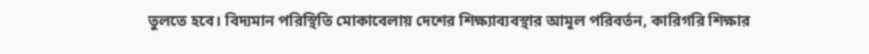তুলতে হবে। বিদ্যমান পরিস্থিতি মোকাবেলায় দেশের শিক্ষ্যাব্যবস্থার আমূল পরিবর্তন, কারিগরি শিক্ষার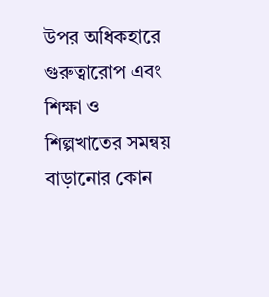উপর অধিকহারে গুরুত্বারোপ এবং শিক্ষা ও শিল্পখাতের সমন্বয় বাড়ানোর কোন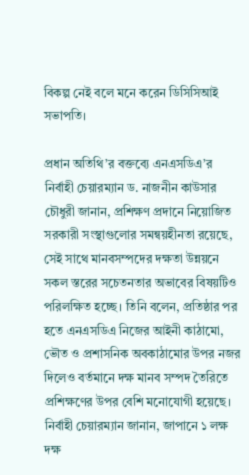বিকল্প নেই বলে মনে করেন ডিসিসিআই সভাপতি।

প্রধান অতিথি’র বক্তব্যে এনএসডিএ’র নির্বাহী চেয়ারম্যান ড. নাজনীন কাউসার চৌধুরী জানান, প্রশিক্ষণ প্রদানে নিয়োজিত সরকারী সংস্থাগুলোর সমন্বয়হীনতা রয়েছে, সেই সাথে মানবসম্পদের দক্ষতা উন্নয়নে সকল স্তরের সচেতনতার অভাবের বিষয়টিও পরিলক্ষিত হচ্ছে। তিনি বলেন, প্রতিষ্ঠার পর হতে এনএসডিএ নিজের আইনী কাঠামো, ভৌত ও প্রশাসনিক অবকাঠামোর উপর নজর দিলেও বর্তমানে দক্ষ মানব সম্পদ তৈরিতে প্রশিক্ষণের উপর বেশি মনোযোগী হয়েছে। নির্বাহী চেয়ারম্যান জানান, জাপানে ১ লক্ষ দক্ষ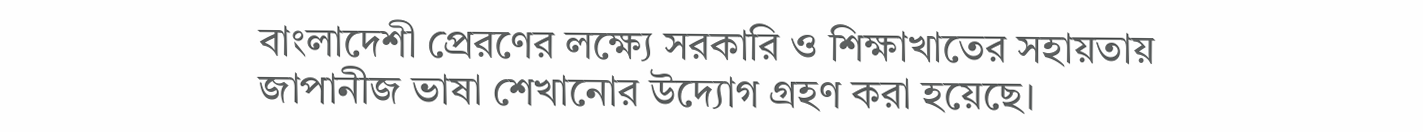বাংলাদেশী প্রেরণের লক্ষ্যে সরকারি ও শিক্ষাখাতের সহায়তায় জাপানীজ ভাষা শেখানোর উদ্যোগ গ্রহণ করা হয়েছে।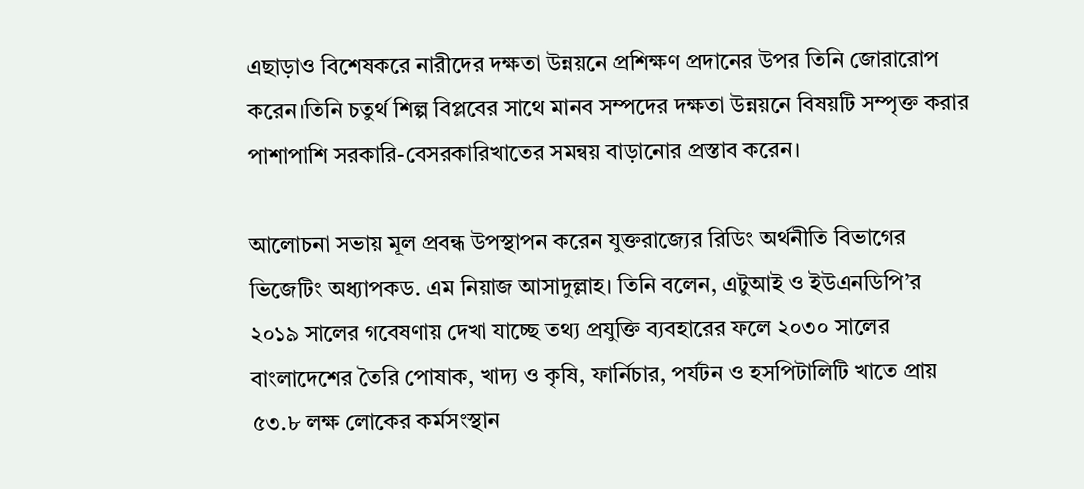এছাড়াও বিশেষকরে নারীদের দক্ষতা উন্নয়নে প্রশিক্ষণ প্রদানের উপর তিনি জোরারোপ করেন।তিনি চতুর্থ শিল্প বিপ্লবের সাথে মানব সম্পদের দক্ষতা উন্নয়নে বিষয়টি সম্পৃক্ত করার পাশাপাশি সরকারি-বেসরকারিখাতের সমন্বয় বাড়ানোর প্রস্তাব করেন।

আলোচনা সভায় মূল প্রবন্ধ উপস্থাপন করেন যুক্তরাজ্যের রিডিং অর্থনীতি বিভাগের ভিজেটিং অধ্যাপকড. এম নিয়াজ আসাদুল্লাহ। তিনি বলেন, এটুআই ও ইউএনডিপি’র ২০১৯ সালের গবেষণায় দেখা যাচ্ছে তথ্য প্রযুক্তি ব্যবহারের ফলে ২০৩০ সালের বাংলাদেশের তৈরি পোষাক, খাদ্য ও কৃষি, ফার্নিচার, পর্যটন ও হসপিটালিটি খাতে প্রায় ৫৩.৮ লক্ষ লোকের কর্মসংস্থান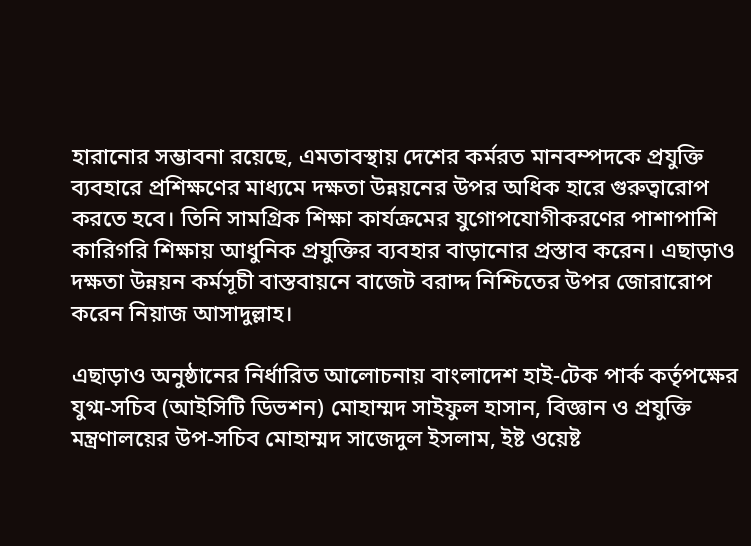হারানোর সম্ভাবনা রয়েছে, এমতাবস্থায় দেশের কর্মরত মানবম্পদকে প্রযুক্তি ব্যবহারে প্রশিক্ষণের মাধ্যমে দক্ষতা উন্নয়নের উপর অধিক হারে গুরুত্বারোপ করতে হবে। তিনি সামগ্রিক শিক্ষা কার্যক্রমের যুগোপযোগীকরণের পাশাপাশি কারিগরি শিক্ষায় আধুনিক প্রযুক্তির ব্যবহার বাড়ানোর প্রস্তাব করেন। এছাড়াও দক্ষতা উন্নয়ন কর্মসূচী বাস্তবায়নে বাজেট বরাদ্দ নিশ্চিতের উপর জোরারোপ করেন নিয়াজ আসাদুল্লাহ।

এছাড়াও অনুষ্ঠানের নির্ধারিত আলোচনায় বাংলাদেশ হাই-টেক পার্ক কর্তৃপক্ষের যুগ্ম-সচিব (আইসিটি ডিভশন) মোহাম্মদ সাইফুল হাসান, বিজ্ঞান ও প্রযুক্তি মন্ত্রণালয়ের উপ-সচিব মোহাম্মদ সাজেদুল ইসলাম, ইষ্ট ওয়েষ্ট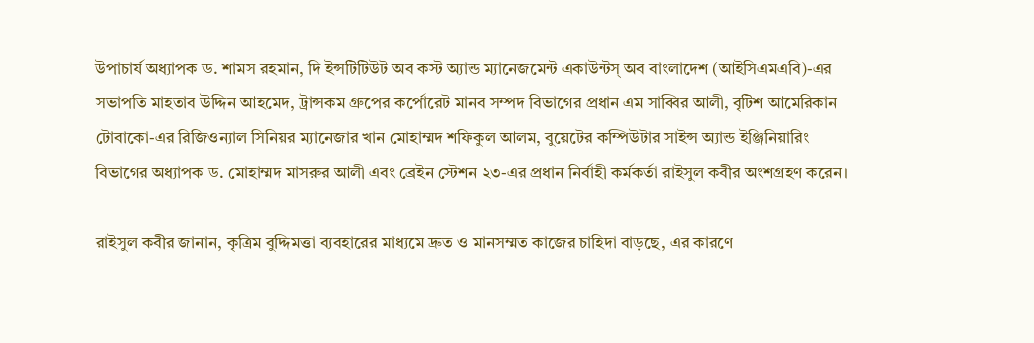উপাচার্য অধ্যাপক ড. শামস রহমান, দি ইন্সটিটিউট অব কস্ট অ্যান্ড ম্যানেজমেন্ট একাউন্টস্ অব বাংলাদেশ (আইসিএমএবি)-এর সভাপতি মাহতাব উদ্দিন আহমেদ, ট্রান্সকম গ্রুপের কর্পোরেট মানব সম্পদ বিভাগের প্রধান এম সাব্বির আলী, বৃটিশ আমেরিকান টোবাকো-এর রিজিওন্যাল সিনিয়র ম্যানেজার খান মোহাম্মদ শফিকুল আলম, বুয়েটের কম্পিউটার সাইন্স অ্যান্ড ইঞ্জিনিয়ারিং বিভাগের অধ্যাপক ড. মোহাম্মদ মাসরুর আলী এবং ব্রেইন স্টেশন ২৩-এর প্রধান নির্বাহী কর্মকর্তা রাইসুল কবীর অংশগ্রহণ করেন।

রাইসুল কবীর জানান, কৃত্রিম বুদ্দিমত্তা ব্যবহারের মাধ্যমে দ্রুত ও মানসম্মত কাজের চাহিদা বাড়ছে, এর কারণে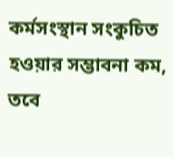কর্মসংস্থান সংকুচিত হওয়ার সম্ভাবনা কম, তবে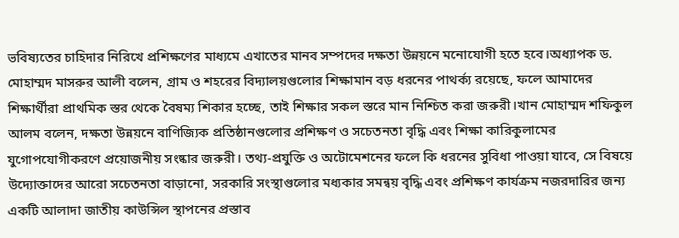ভবিষ্যতের চাহিদার নিরিখে প্রশিক্ষণের মাধ্যমে এখাতের মানব সম্পদের দক্ষতা উন্নয়নে মনোযোগী হতে হবে।অধ্যাপক ড. মোহাম্মদ মাসরুর আলী বলেন, গ্রাম ও শহরের বিদ্যালয়গুলোর শিক্ষামান বড় ধরনের পাথর্ক্য রয়েছে, ফলে আমাদের শিক্ষার্থীরা প্রাথমিক স্তর থেকে বৈষম্য শিকার হচ্ছে, তাই শিক্ষার সকল স্তরে মান নিশ্চিত করা জরুরী।খান মোহাম্মদ শফিকুল আলম বলেন, দক্ষতা উন্নয়নে বাণিজ্যিক প্রতিষ্ঠানগুলোর প্রশিক্ষণ ও সচেতনতা বৃদ্ধি এবং শিক্ষা কারিকুলামের যুগোপযোগীকরণে প্রয়োজনীয় সংষ্কার জরুরী। তথ্য-প্রযুক্তি ও অটোমেশনের ফলে কি ধরনের সুবিধা পাওয়া যাবে, সে বিষয়ে উদ্যোক্তাদের আরো সচেতনতা বাড়ানো, সরকারি সংস্থাগুলোর মধ্যকার সমন্বয় বৃদ্ধি এবং প্রশিক্ষণ কার্যক্রম নজরদারির জন্য একটি আলাদা জাতীয় কাউন্সিল স্থাপনের প্রস্তাব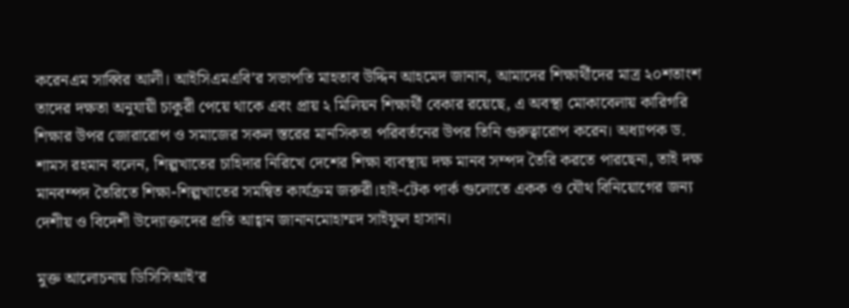করেনএম সাব্বির আলী। আইসিএমএবি’র সভাপতি মাহতাব উদ্দিন আহমেদ জানান, আমাদের শিক্ষার্থীদের মাত্র ২০শতাংশ তাদের দক্ষতা অনুযায়ী চাকুরী পেয়ে থাকে এবং প্রায় ২ মিলিয়ন শিক্ষার্থী বেকার রয়েছে, এ অবস্থা মোকাবেলায় কারিগরি শিক্ষার উপর জোরারোপ ও সমাজের সকল স্তরের মানসিকতা পরিবর্তনের উপর তিনি গুরুত্বারোপ করেন। অধ্যাপক ড. শামস রহমান বলেন, শিল্পখাতের চাহিদার নিরিখে দেশের শিক্ষা ব্যবস্থায় দক্ষ মানব সম্পদ তৈরি করতে পারছেনা, তাই দক্ষ মানবম্পদ তৈরিতে শিক্ষা-শিল্পখাতের সমন্বিত কার্যক্রম জরুরী।হাই-টেক পার্ক গুলোতে একক ও যৌথ বিনিয়োগের জন্য দেশীয় ও বিদেশী উদ্যোক্তাদের প্রতি আহ্বান জানানমোহাম্মদ সাইফুল হাসান।

মুক্ত আলোচনায় ডিসিসিআই’র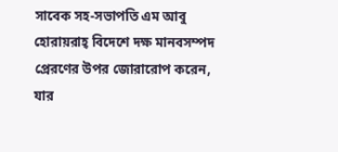সাবেক সহ-সভাপতি এম আবু হোরায়রাহ্ বিদেশে দক্ষ মানবসম্পদ প্রেরণের উপর জোরারোপ করেন, যার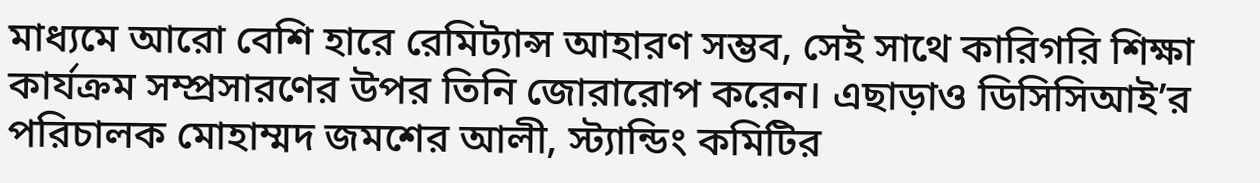মাধ্যমে আরো বেশি হারে রেমিট্যান্স আহারণ সম্ভব, সেই সাথে কারিগরি শিক্ষা কার্যক্রম সম্প্রসারণের উপর তিনি জোরারোপ করেন। এছাড়াও ডিসিসিআই’র পরিচালক মোহাম্মদ জমশের আলী, স্ট্যান্ডিং কমিটির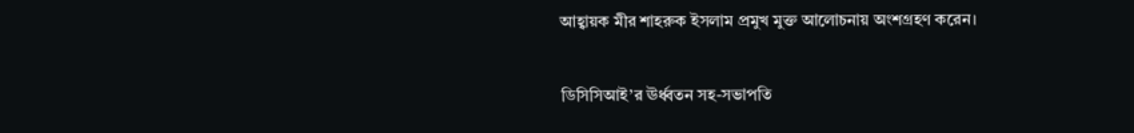আহ্বায়ক মীর শাহরুক ইসলাম প্রমুখ মুক্ত আলোচনায় অংশগ্রহণ করেন।

ডিসিসিআই’র ঊর্ধ্বতন সহ-সভাপতি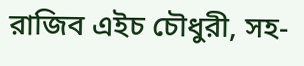রাজিব এইচ চৌধুরী, সহ-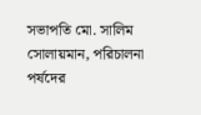সভাপতি মো. সালিম সোলায়মান, পরিচালনা পর্ষদের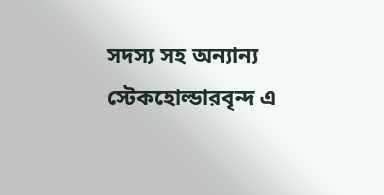সদস্য সহ অন্যান্য স্টেকহোল্ডারবৃন্দ এ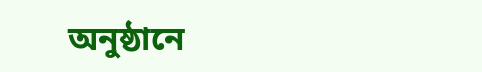অনুষ্ঠানে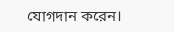যোগদান করেন।